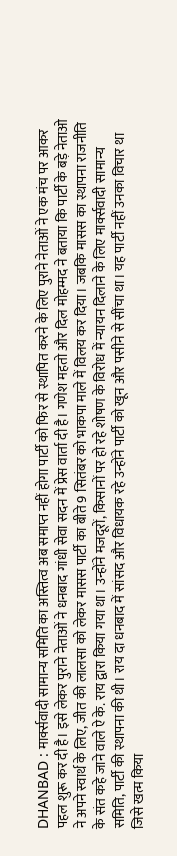DHANBAD : मार्क्सवादी सामान्य समिति का अस्तित्व अब समाप्त नहीं होगा पार्टी को फिर से स्थापित करने के लिए पुराने नेताओं ने एक मंच पर आकर पहल शुरू कर दी है। इसे लेकर पुराने नेताओं ने धनबाद गांधी सेवा सदन में प्रेस वार्ता दी है। गणेश महतो और दिल मोहम्मद ने बताया कि पार्टी के बड़े नेताओ ने अपने स्वार्थ के लिए, जीत की लालसा को लेकर मासस पार्टी का बीते 9 सितंबर को भाकपा माले में विलय कर दिया। जबकि मासस का स्थापना राजनीति के संत कहे जाने वाले ऐ के. राय द्वारा किया गया था। उन्होंने मजदूरों, किसानों पर हो रहे शोषण के विरोध में न्यायन दिलाने के लिए मार्क्सवादी सामान्य समिति, पार्टी की स्थापना की थी। राय दा धनबाद में सांसद और विधायक रहे उन्होंने पार्टी को खून और पसीने से सींचा था। यह पार्टी नहीं उनका विचार था जिसे खत्म किया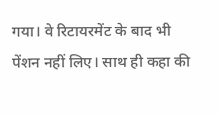गया। वे रिटायरमेंट के बाद भी पेंशन नहीं लिए। साथ ही कहा की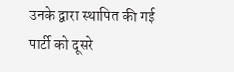उनके द्वारा स्थापित की गई पार्टी को दूसरे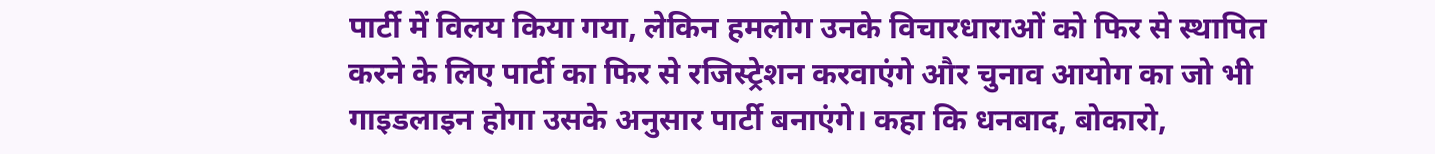पार्टी में विलय किया गया, लेकिन हमलोग उनके विचारधाराओं को फिर से स्थापित करने के लिए पार्टी का फिर से रजिस्ट्रेशन करवाएंगे और चुनाव आयोग का जो भी गाइडलाइन होगा उसके अनुसार पार्टी बनाएंगे। कहा कि धनबाद, बोकारो,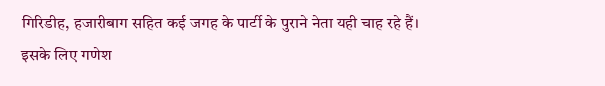गिरिडीह, हजारीबाग सहित कई जगह के पार्टी के पुराने नेता यही चाह रहे हैं। इसके लिए गणेश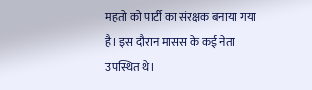महतो को पार्टी का संरक्षक बनाया गया है। इस दौरान मासस के कई नेता उपस्थित थे।